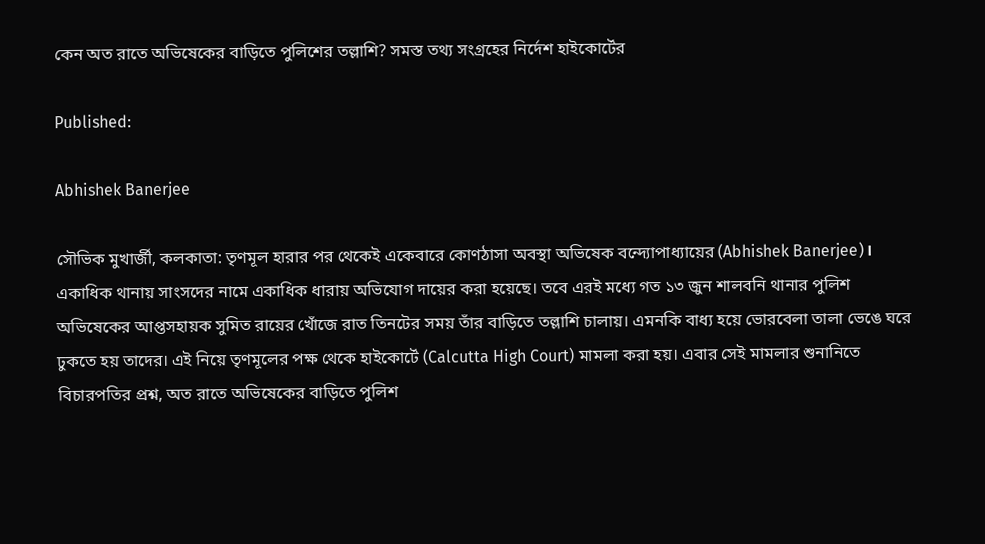কেন অত রাতে অভিষেকের বাড়িতে পুলিশের তল্লাশি? সমস্ত তথ্য সংগ্রহের নির্দেশ হাইকোর্টের

Published:

Abhishek Banerjee

সৌভিক মুখার্জী, কলকাতা: তৃণমূল হারার পর থেকেই একেবারে কোণঠাসা অবস্থা অভিষেক বন্দ্যোপাধ্যায়ের (Abhishek Banerjee)। একাধিক থানায় সাংসদের নামে একাধিক ধারায় অভিযোগ দায়ের করা হয়েছে। তবে এরই মধ্যে গত ১৩ জুন শালবনি থানার পুলিশ অভিষেকের আপ্তসহায়ক সুমিত রায়ের খোঁজে রাত তিনটের সময় তাঁর বাড়িতে তল্লাশি চালায়। এমনকি বাধ্য হয়ে ভোরবেলা তালা ভেঙে ঘরে ঢুকতে হয় তাদের। এই নিয়ে তৃণমূলের পক্ষ থেকে হাইকোর্টে (Calcutta High Court) মামলা করা হয়। এবার সেই মামলার শুনানিতে বিচারপতির প্রশ্ন, অত রাতে অভিষেকের বাড়িতে পুলিশ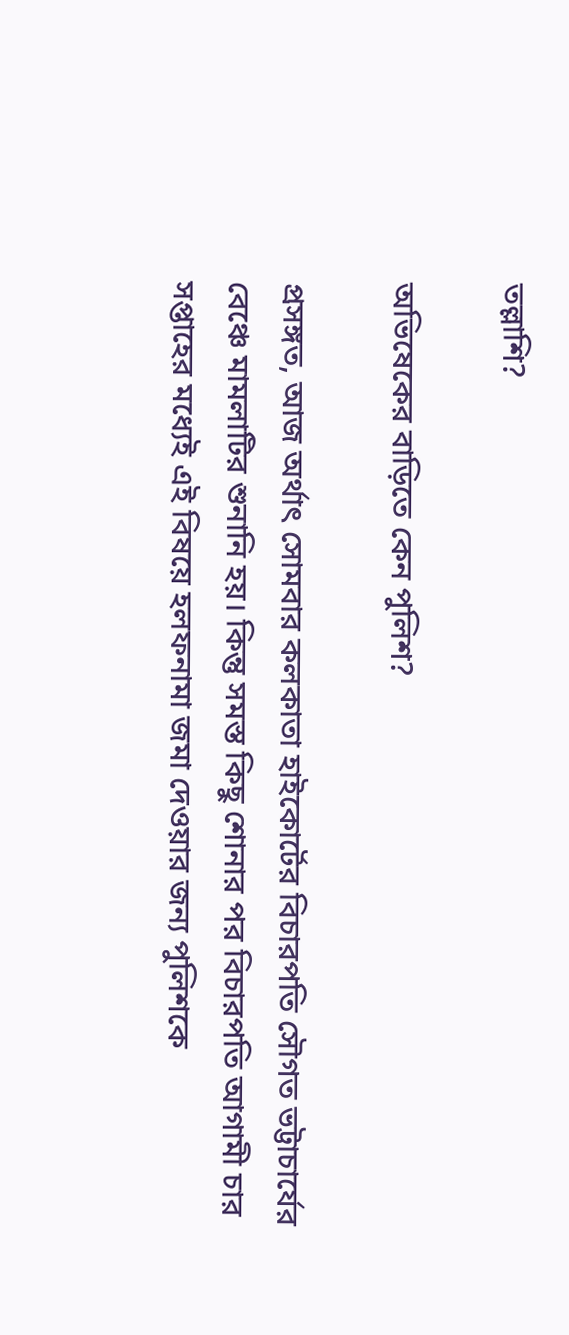তল্লাশি?

অভিষেকের বাড়িতে কেন পুলিশ?

প্রসঙ্গত, আজ অর্থাৎ সোমবার কলকাতা হাইকোর্টের বিচারপতি সৌগত ভট্টাচার্যের বেঞ্চে মামলাটির শুনানি হয়। কিন্তু সমস্ত কিছু শোনার পর বিচারপতি আগামী চার সপ্তাহের মধ্যেই এই বিষয়ে হলফনামা জমা দেওয়ার জন্য পুলিশকে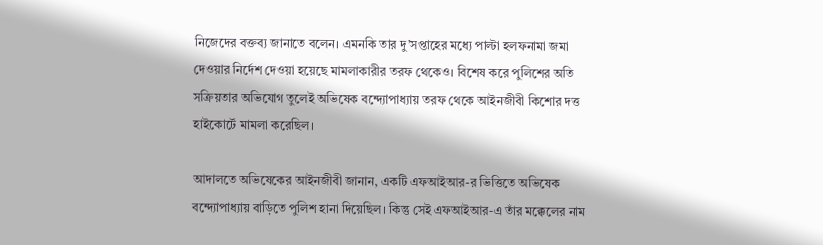নিজেদের বক্তব্য জানাতে বলেন। এমনকি তার দু’সপ্তাহের মধ্যে পাল্টা হলফনামা জমা দেওয়ার নির্দেশ দেওয়া হয়েছে মামলাকারীর তরফ থেকেও। বিশেষ করে পুলিশের অতি সক্রিয়তার অভিযোগ তুলেই অভিষেক বন্দ্যোপাধ্যায় তরফ থেকে আইনজীবী কিশোর দত্ত হাইকোর্টে মামলা করেছিল।

আদালতে অভিষেকের আইনজীবী জানান, একটি এফআইআর-র ভিত্তিতে অভিষেক বন্দ্যোপাধ্যায় বাড়িতে পুলিশ হানা দিয়েছিল। কিন্তু সেই এফআইআর-এ তাঁর মক্কেলের নাম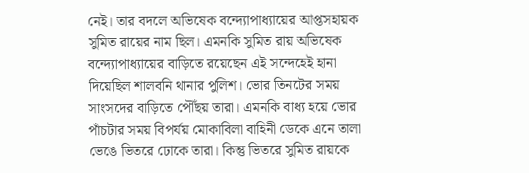নেই। তার বদলে অভিষেক বন্দ্যোপাধ্যায়ের আপ্তসহায়ক সুমিত রায়ের নাম ছিল। এমনকি সুমিত রায় অভিষেক বন্দ্যোপাধ্যায়ের বাড়িতে রয়েছেন এই সন্দেহেই হানা দিয়েছিল শালবনি থানার পুলিশ। ভোর তিনটের সময় সাংসদের বাড়িতে পৌঁছয় তারা। এমনকি বাধ্য হয়ে ভোর পাঁচটার সময় বিপর্যয় মোকাবিলা বাহিনী ডেকে এনে তালা ভেঙে ভিতরে ঢোকে তারা। কিন্তু ভিতরে সুমিত রায়কে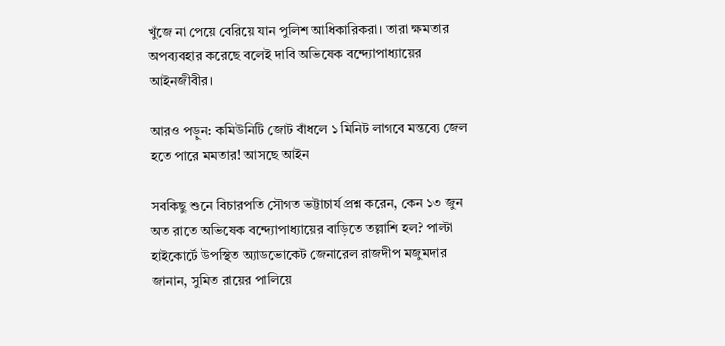খুঁজে না পেয়ে বেরিয়ে যান পুলিশ আধিকারিকরা। তারা ক্ষমতার অপব্যবহার করেছে বলেই দাবি অভিষেক বন্দ্যোপাধ্যায়ের আইনজীবীর।

আরও পড়ুন: কমিউনিটি জোট বাঁধলে ১ মিনিট লাগবে মন্তব্যে জেল হতে পারে মমতার! আসছে আইন

সবকিছু শুনে বিচারপতি সৌগত ভট্টাচার্য প্রশ্ন করেন, কেন ১৩ জুন অত রাতে অভিষেক বন্দ্যোপাধ্যায়ের বাড়িতে তল্লাশি হল? পাল্টা হাইকোর্টে উপস্থিত অ্যাডভোকেট জেনারেল রাজদীপ মজুমদার জানান, সুমিত রায়ের পালিয়ে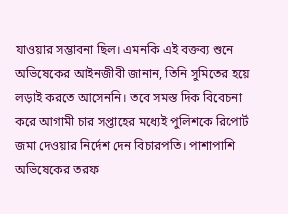যাওয়ার সম্ভাবনা ছিল। এমনকি এই বক্তব্য শুনে অভিষেকের আইনজীবী জানান, তিনি সুমিতের হয়ে লড়াই করতে আসেননি। তবে সমস্ত দিক বিবেচনা করে আগামী চার সপ্তাহের মধ্যেই পুলিশকে রিপোর্ট জমা দেওয়ার নির্দেশ দেন বিচারপতি। পাশাপাশি অভিষেকের তরফ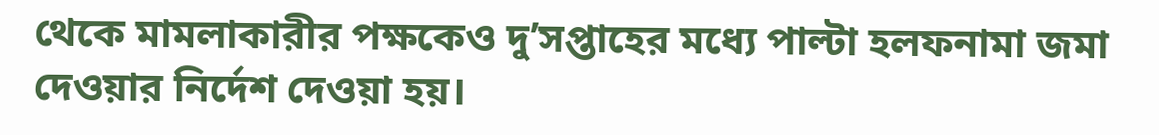থেকে মামলাকারীর পক্ষকেও দু’সপ্তাহের মধ্যে পাল্টা হলফনামা জমা দেওয়ার নির্দেশ দেওয়া হয়।